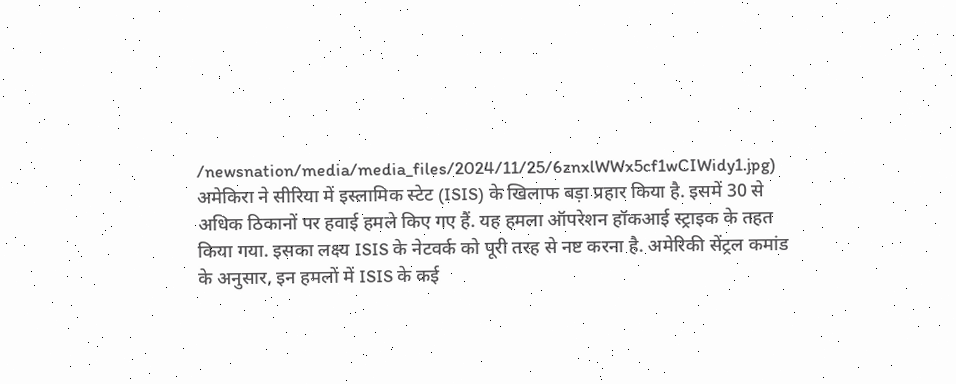/newsnation/media/media_files/2024/11/25/6znxlWWx5cf1wCIWidy1.jpg)
अमेकिरा ने सीरिया में इस्लामिक स्टेट (ISIS) के खिलाफ बड़ा प्रहार किया है. इसमें 30 से अधिक ठिकानों पर हवाई हमले किए गए हैं. यह हमला ऑपरेशन हॉकआई स्ट्राइक के तहत किया गया. इसका लक्ष्य ISIS के नेटवर्क को पूरी तरह से नष्ट करना है. अमेरिकी सेंट्रल कमांड के अनुसार, इन हमलों में ISIS के कई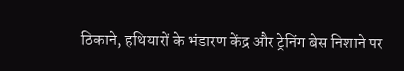ठिकाने, हथियारों के भंडारण केंद्र और ट्रेनिंग बेस निशाने पर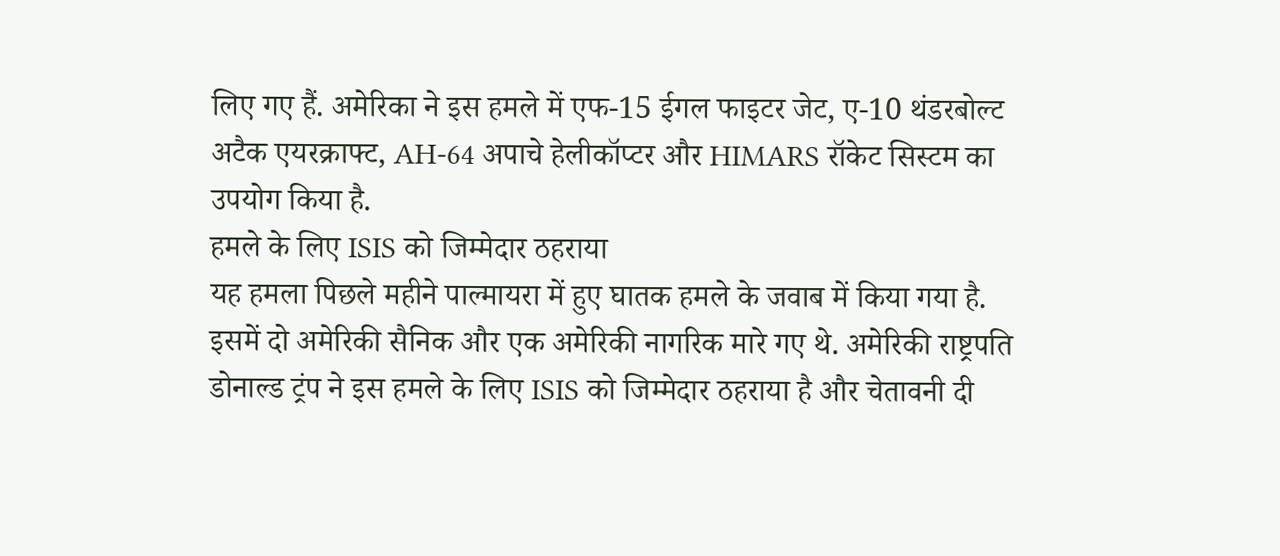लिए गए हैं. अमेरिका ने इस हमले में एफ-15 ईगल फाइटर जेट, ए-10 थंडरबोल्ट अटैक एयरक्राफ्ट, AH-64 अपाचे हेलीकॉप्टर और HIMARS रॉकेट सिस्टम का उपयोग किया है.
हमले के लिए ISIS को जिम्मेदार ठहराया
यह हमला पिछले महीने पाल्मायरा में हुए घातक हमले के जवाब में किया गया है. इसमें दो अमेरिकी सैनिक और एक अमेरिकी नागरिक मारे गए थे. अमेरिकी राष्ट्रपति डोनाल्ड ट्रंप ने इस हमले के लिए ISIS को जिम्मेदार ठहराया है और चेतावनी दी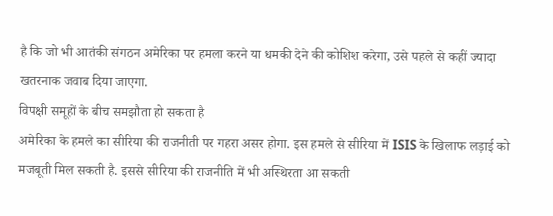है कि जो भी आतंकी संगठन अमेरिका पर हमला करने या धमकी देने की कोशिश करेगा, उसे पहले से कहीं ज्यादा खतरनाक जवाब दिया जाएगा.
विपक्षी समूहों के बीच समझौता हो सकता है
अमेरिका के हमले का सीरिया की राजनीती पर गहरा असर होगा. इस हमले से सीरिया में ISIS के खिलाफ लड़ाई को मजबूती मिल सकती है. इससे सीरिया की राजनीति में भी अस्थिरता आ सकती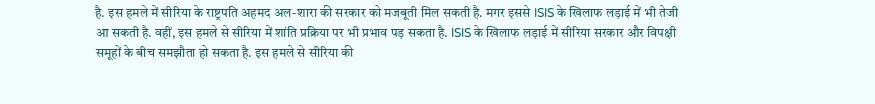है. इस हमले में सीरिया के राष्ट्रपति अहमद अल-शारा की सरकार को मजबूती मिल सकती है. मगर इससे ISIS के खिलाफ लड़ाई में भी तेजी आ सकती है. वहीं, इस हमले से सीरिया में शांति प्रक्रिया पर भी प्रभाव पड़ सकता है. ISIS के खिलाफ लड़ाई में सीरिया सरकार और विपक्षी समूहों के बीच समझौता हो सकता है. इस हमले से सीरिया की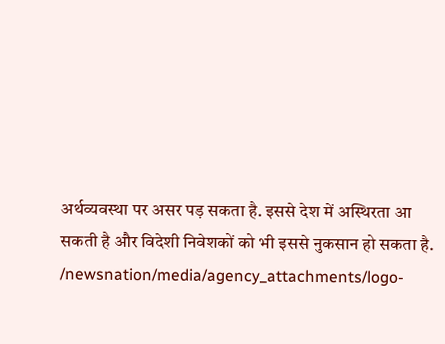अर्थव्यवस्था पर असर पड़ सकता है. इससे देश में अस्थिरता आ सकती है और विदेशी निवेशकों को भी इससे नुकसान हो सकता है.
/newsnation/media/agency_attachments/logo-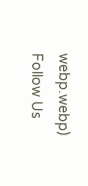webp.webp)
Follow Us